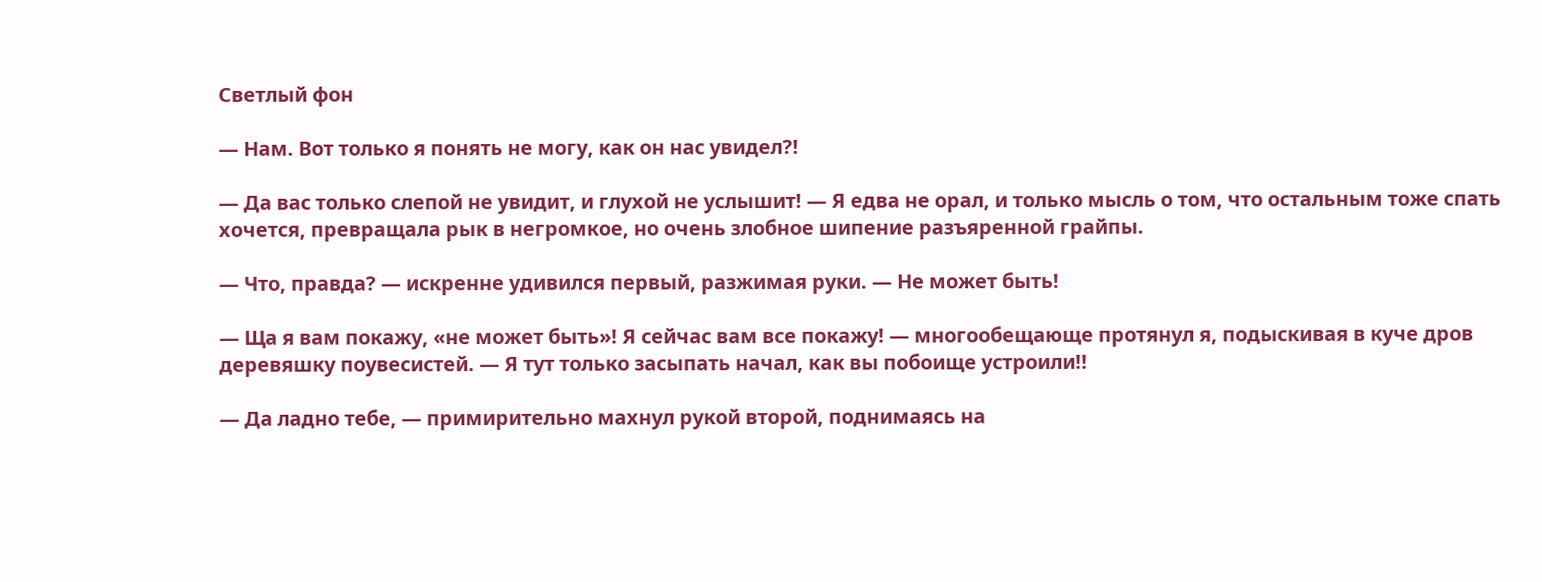Светлый фон

— Нам. Вот только я понять не могу, как он нас увидел?!

— Да вас только слепой не увидит, и глухой не услышит! — Я едва не орал, и только мысль о том, что остальным тоже спать хочется, превращала рык в негромкое, но очень злобное шипение разъяренной грайпы.

— Что, правда? — искренне удивился первый, разжимая руки. — Не может быть!

— Ща я вам покажу, «не может быть»! Я сейчас вам все покажу! — многообещающе протянул я, подыскивая в куче дров деревяшку поувесистей. — Я тут только засыпать начал, как вы побоище устроили!!

— Да ладно тебе, — примирительно махнул рукой второй, поднимаясь на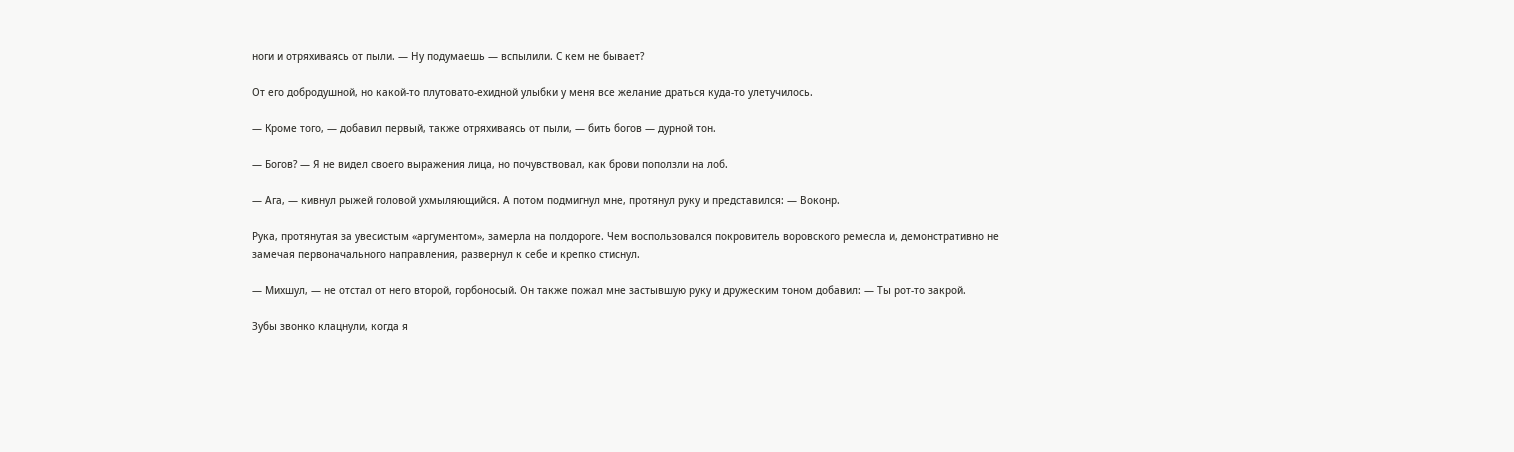ноги и отряхиваясь от пыли. — Ну подумаешь — вспылили. С кем не бывает?

От его добродушной, но какой-то плутовато-ехидной улыбки у меня все желание драться куда-то улетучилось.

— Кроме того, — добавил первый, также отряхиваясь от пыли, — бить богов — дурной тон.

— Богов? — Я не видел своего выражения лица, но почувствовал, как брови поползли на лоб.

— Ага, — кивнул рыжей головой ухмыляющийся. А потом подмигнул мне, протянул руку и представился: — Воконр.

Рука, протянутая за увесистым «аргументом», замерла на полдороге. Чем воспользовался покровитель воровского ремесла и, демонстративно не замечая первоначального направления, развернул к себе и крепко стиснул.

— Михшул, — не отстал от него второй, горбоносый. Он также пожал мне застывшую руку и дружеским тоном добавил: — Ты рот-то закрой.

Зубы звонко клацнули, когда я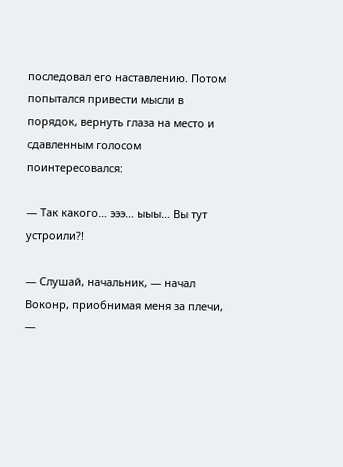последовал его наставлению. Потом попытался привести мысли в порядок, вернуть глаза на место и сдавленным голосом поинтересовался:

— Так какого… эээ… ыыы… Вы тут устроили?!

— Слушай, начальник, — начал Воконр, приобнимая меня за плечи, —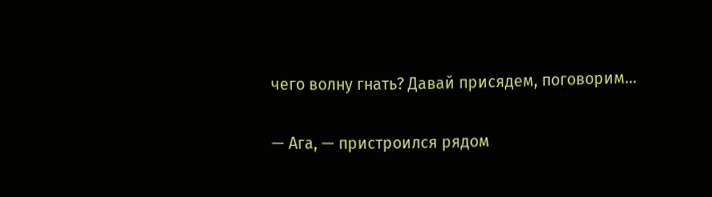чего волну гнать? Давай присядем, поговорим…

— Ага, — пристроился рядом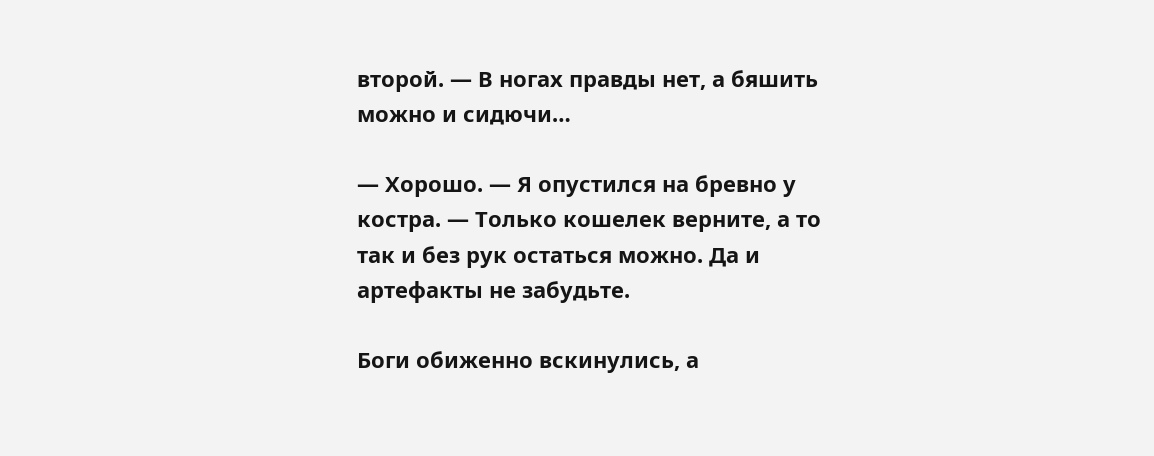второй. — В ногах правды нет, а бяшить можно и сидючи…

— Хорошо. — Я опустился на бревно у костра. — Только кошелек верните, а то так и без рук остаться можно. Да и артефакты не забудьте.

Боги обиженно вскинулись, а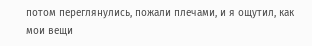потом переглянулись, пожали плечами, и я ощутил, как мои вещи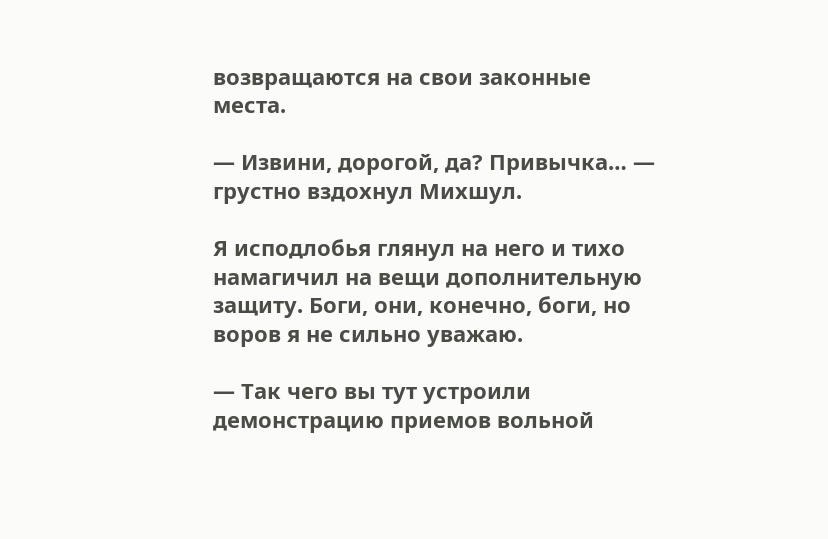возвращаются на свои законные места.

— Извини, дорогой, да? Привычка… — грустно вздохнул Михшул.

Я исподлобья глянул на него и тихо намагичил на вещи дополнительную защиту. Боги, они, конечно, боги, но воров я не сильно уважаю.

— Так чего вы тут устроили демонстрацию приемов вольной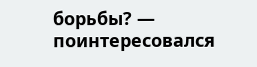борьбы? — поинтересовался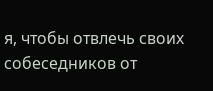я, чтобы отвлечь своих собеседников от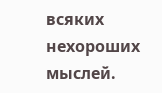всяких нехороших мыслей.